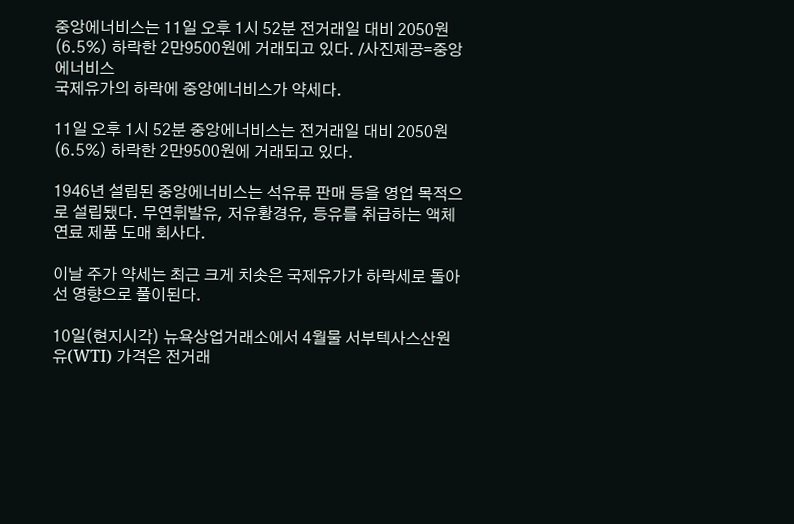중앙에너비스는 11일 오후 1시 52분 전거래일 대비 2050원(6.5%) 하락한 2만9500원에 거래되고 있다. /사진제공=중앙에너비스
국제유가의 하락에 중앙에너비스가 약세다.

11일 오후 1시 52분 중앙에너비스는 전거래일 대비 2050원(6.5%) 하락한 2만9500원에 거래되고 있다.

1946년 설립된 중앙에너비스는 석유류 판매 등을 영업 목적으로 설립됐다. 무연휘발유, 저유황경유, 등유를 취급하는 액체연료 제품 도매 회사다.

이날 주가 약세는 최근 크게 치솟은 국제유가가 하락세로 돌아선 영향으로 풀이된다.

10일(현지시각) 뉴욕상업거래소에서 4월물 서부텍사스산원유(WTI) 가격은 전거래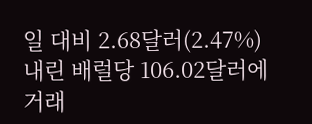일 대비 2.68달러(2.47%) 내린 배럴당 106.02달러에 거래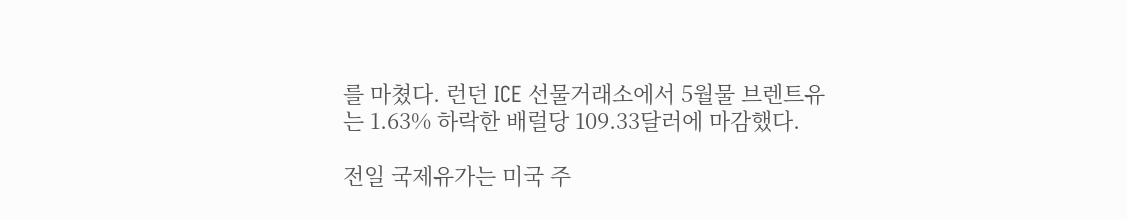를 마쳤다. 런던 ICE 선물거래소에서 5월물 브렌트유는 1.63% 하락한 배럴당 109.33달러에 마감했다.

전일 국제유가는 미국 주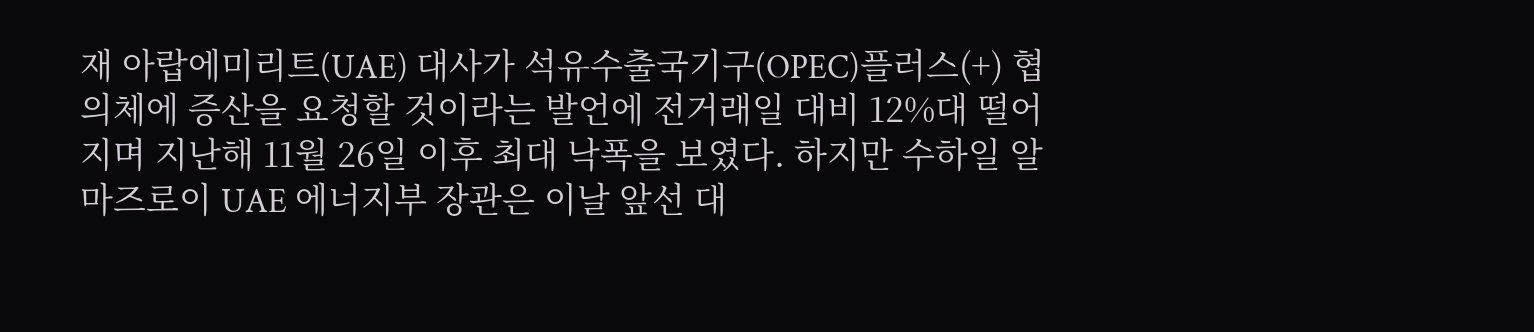재 아랍에미리트(UAE) 대사가 석유수출국기구(OPEC)플러스(+) 협의체에 증산을 요청할 것이라는 발언에 전거래일 대비 12%대 떨어지며 지난해 11월 26일 이후 최대 낙폭을 보였다. 하지만 수하일 알 마즈로이 UAE 에너지부 장관은 이날 앞선 대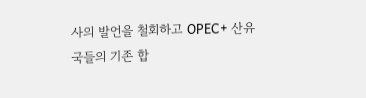사의 발언을 철회하고 OPEC+ 산유국들의 기존 합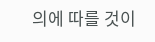의에 따를 것이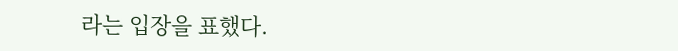라는 입장을 표했다.